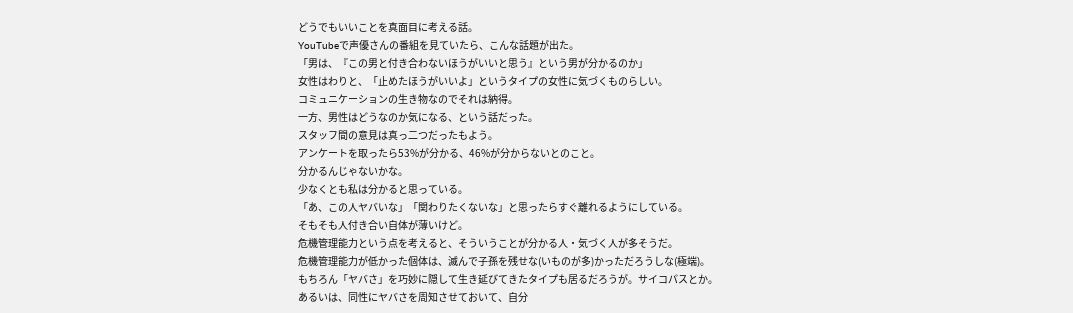どうでもいいことを真面目に考える話。
YouTubeで声優さんの番組を見ていたら、こんな話題が出た。
「男は、『この男と付き合わないほうがいいと思う』という男が分かるのか」
女性はわりと、「止めたほうがいいよ」というタイプの女性に気づくものらしい。
コミュニケーションの生き物なのでそれは納得。
一方、男性はどうなのか気になる、という話だった。
スタッフ間の意見は真っ二つだったもよう。
アンケートを取ったら53%が分かる、46%が分からないとのこと。
分かるんじゃないかな。
少なくとも私は分かると思っている。
「あ、この人ヤバいな」「関わりたくないな」と思ったらすぐ離れるようにしている。
そもそも人付き合い自体が薄いけど。
危機管理能力という点を考えると、そういうことが分かる人・気づく人が多そうだ。
危機管理能力が低かった個体は、滅んで子孫を残せな(いものが多)かっただろうしな(極端)。
もちろん「ヤバさ」を巧妙に隠して生き延びてきたタイプも居るだろうが。サイコパスとか。
あるいは、同性にヤバさを周知させておいて、自分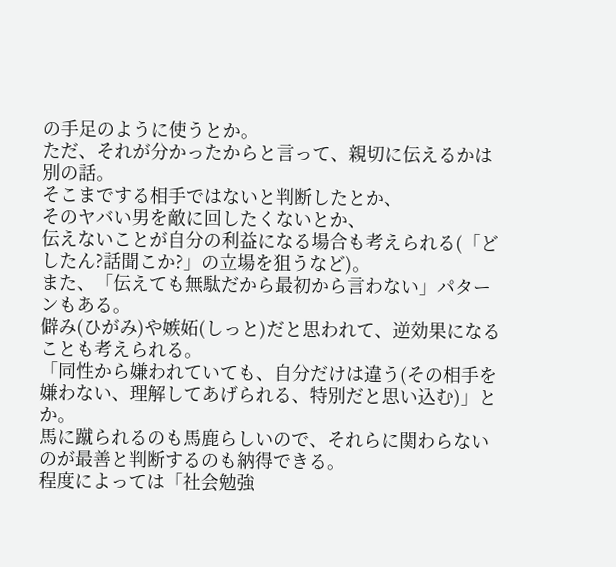の手足のように使うとか。
ただ、それが分かったからと言って、親切に伝えるかは別の話。
そこまでする相手ではないと判断したとか、
そのヤバい男を敵に回したくないとか、
伝えないことが自分の利益になる場合も考えられる(「どしたん?話聞こか?」の立場を狙うなど)。
また、「伝えても無駄だから最初から言わない」パターンもある。
僻み(ひがみ)や嫉妬(しっと)だと思われて、逆効果になることも考えられる。
「同性から嫌われていても、自分だけは違う(その相手を嫌わない、理解してあげられる、特別だと思い込む)」とか。
馬に蹴られるのも馬鹿らしいので、それらに関わらないのが最善と判断するのも納得できる。
程度によっては「社会勉強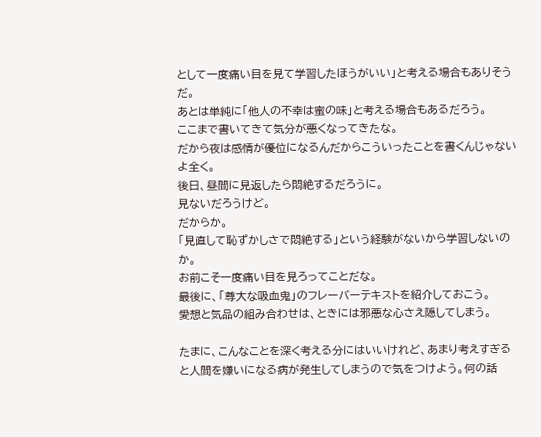として一度痛い目を見て学習したほうがいい」と考える場合もありそうだ。
あとは単純に「他人の不幸は蜜の味」と考える場合もあるだろう。
ここまで書いてきて気分が悪くなってきたな。
だから夜は感情が優位になるんだからこういったことを書くんじゃないよ全く。
後日、昼間に見返したら悶絶するだろうに。
見ないだろうけど。
だからか。
「見直して恥ずかしさで悶絶する」という経験がないから学習しないのか。
お前こそ一度痛い目を見ろってことだな。
最後に、「尊大な吸血鬼」のフレーバーテキストを紹介しておこう。
愛想と気品の組み合わせは、ときには邪悪な心さえ隠してしまう。

たまに、こんなことを深く考える分にはいいけれど、あまり考えすぎると人間を嫌いになる病が発生してしまうので気をつけよう。何の話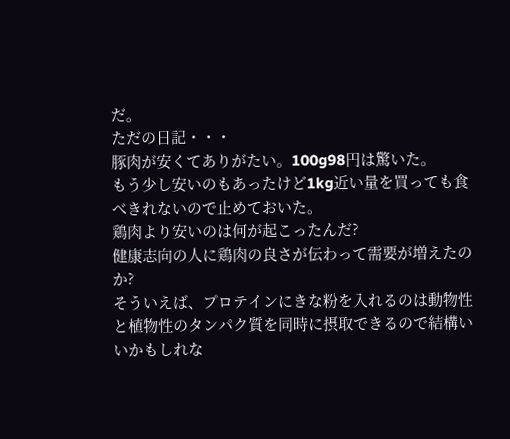だ。
ただの日記・・・
豚肉が安くてありがたい。100g98円は驚いた。
もう少し安いのもあったけど1kg近い量を買っても食べきれないので止めておいた。
鶏肉より安いのは何が起こったんだ?
健康志向の人に鶏肉の良さが伝わって需要が増えたのか?
そういえば、プロテインにきな粉を入れるのは動物性と植物性のタンパク質を同時に摂取できるので結構いいかもしれな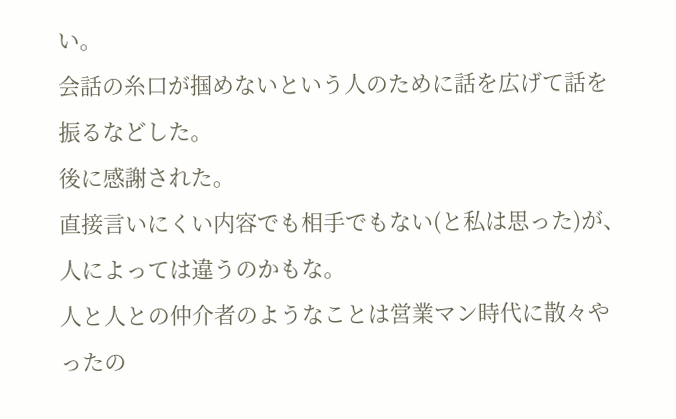い。
会話の糸口が掴めないという人のために話を広げて話を振るなどした。
後に感謝された。
直接言いにくい内容でも相手でもない(と私は思った)が、人によっては違うのかもな。
人と人との仲介者のようなことは営業マン時代に散々やったの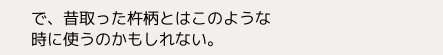で、昔取った杵柄とはこのような時に使うのかもしれない。